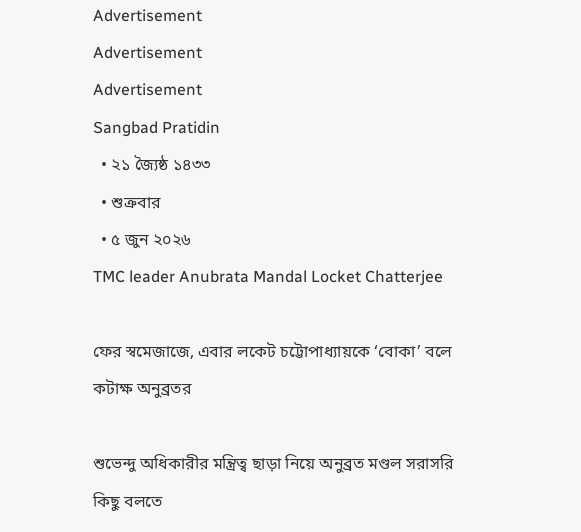Advertisement
Advertisement
Advertisement
Sangbad Pratidin
  • ২১ জ্যৈষ্ঠ ১৪৩৩
  • শুক্রবার
  • ৫ জুন ২০২৬
TMC leader Anubrata Mandal Locket Chatterjee

ফের স্বমেজাজে, এবার লকেট চট্টোপাধ্যায়কে ‘বোকা’ বলে কটাক্ষ অনুব্রতর

শুভেন্দু অধিকারীর মন্ত্রিত্ব ছাড়া নিয়ে অনুব্রত মণ্ডল সরাসরি কিছু বলতে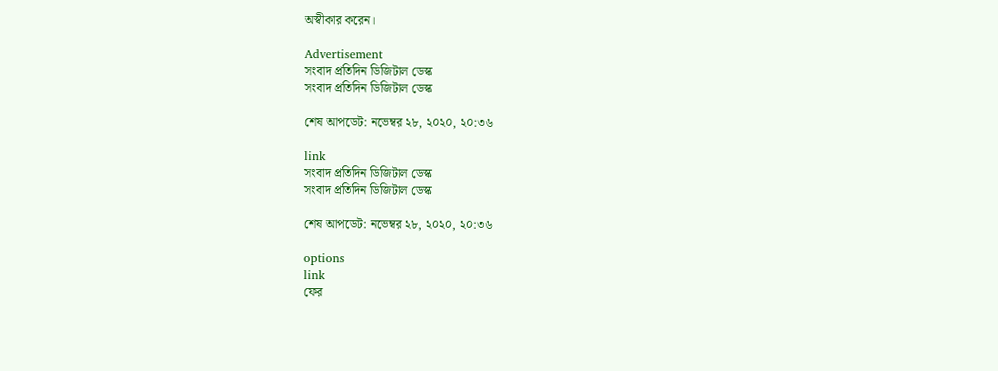অস্বীকার করেন।

Advertisement
সংবাদ প্রতিদিন ডিজিটাল ডেস্ক
সংবাদ প্রতিদিন ডিজিটাল ডেস্ক

শেষ আপডেট: নভেম্বর ২৮, ২০২০, ২০:৩৬

link
সংবাদ প্রতিদিন ডিজিটাল ডেস্ক
সংবাদ প্রতিদিন ডিজিটাল ডেস্ক

শেষ আপডেট: নভেম্বর ২৮, ২০২০, ২০:৩৬

options
link
ফের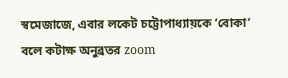স্বমেজাজে, এবার লকেট চট্টোপাধ্যায়কে ‘বোকা’ বলে কটাক্ষ অনুব্রতর zoom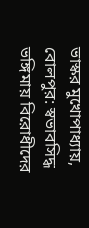ভাস্কর মুখোপাধ্যায়, বোলপুর: স্বভাবসিদ্ধ ভঙ্গিমায় বিরোধীদের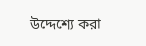উদ্দেশ্যে করা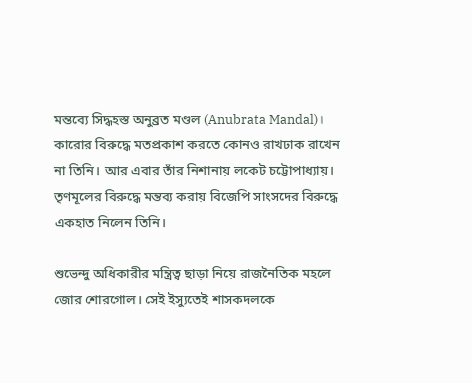মন্তব্যে সিদ্ধহস্ত অনুব্রত মণ্ডল (Anubrata Mandal)। কারোর বিরুদ্ধে মতপ্রকাশ করতে কোনও রাখঢাক রাখেন না তিনি। আর এবার তাঁর নিশানায় লকেট চট্টোপাধ্যায়। তৃণমূলের বিরুদ্ধে মন্তব্য করায় বিজেপি সাংসদের বিরুদ্ধে একহাত নিলেন তিনি।

শুভেন্দু অধিকারীর মন্ত্রিত্ব ছাড়া নিয়ে রাজনৈতিক মহলে জোর শোরগোল। সেই ইস্যুতেই শাসকদলকে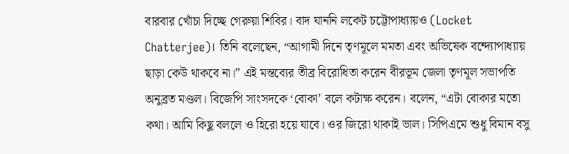বারবার খোঁচা দিচ্ছে গেরুয়া শিবির। বাদ যাননি লকেট চট্টোপাধ্যায়ও (Locket Chatterjee)। তিনি বলেছেন, “আগামী দিনে তৃণমূলে মমতা এবং অভিষেক বন্দ্যোপাধ্যায় ছাড়া কেউ থাকবে না।” এই মন্তব্যের তীব্র বিরোধিতা করেন বীরভূম জেলা তৃণমূল সভাপতি অনুব্রত মণ্ডল। বিজেপি সাংসদকে ‘বোকা’ বলে কটাক্ষ করেন। বলেন, “এটা বোকার মতো কথা। আমি কিছু বললে ও হিরো হয়ে যাবে। ওর জিরো থাকাই ভাল। সিপিএমে শুধু বিমান বসু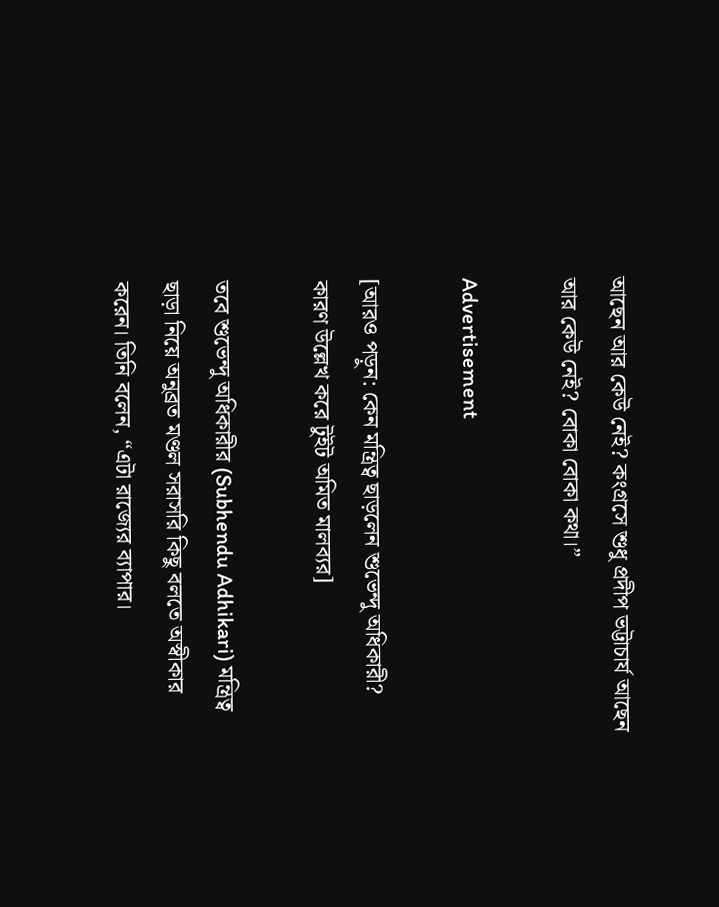আছেন আর কেউ নেই? কংগ্রসে শুধু প্রদীপ ভট্টাচার্য আছেন আর কেউ নেই? বোকা বোকা কথা।”

Advertisement

[আরও পড়ুন: কেন মন্ত্রিত্ব ছাড়লেন শুভেন্দু অধিকারী? কারণ উল্লেখ করে টুইট অমিত মালব্যর]

তবে শুভেন্দু অধিকারীর (Subhendu Adhikari) মন্ত্রিত্ব ছাড়া নিয়ে অনুব্রত মণ্ডল সরাসরি কিছু বলতে অস্বীকার করেন। তিনি বলেন, “এটা রাজ্যের ব্যাপার।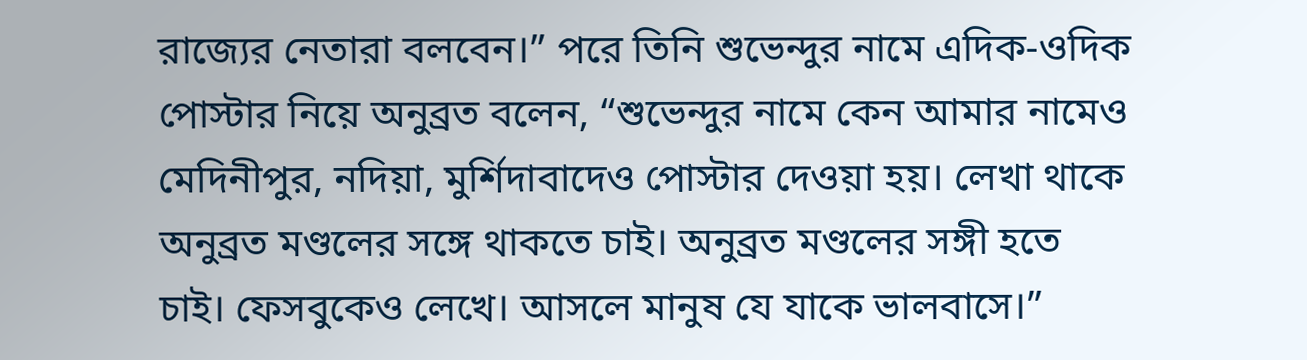রাজ্যের নেতারা বলবেন।” পরে তিনি শুভেন্দুর নামে এদিক-ওদিক পোস্টার নিয়ে অনুব্রত বলেন, “শুভেন্দুর নামে কেন আমার নামেও মেদিনীপুর, নদিয়া, মুর্শিদাবাদেও পোস্টার দেওয়া হয়। লেখা থাকে অনুব্রত মণ্ডলের সঙ্গে থাকতে চাই। অনুব্রত মণ্ডলের সঙ্গী হতে চাই। ফেসবুকেও লেখে। আসলে মানুষ যে যাকে ভালবাসে।”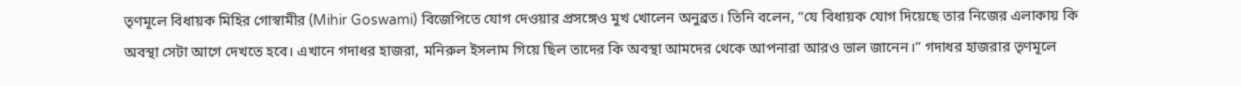তৃণমূলে বিধায়ক মিহির গোস্বামীর (Mihir Goswami) বিজেপিতে যোগ দেওয়ার প্রসঙ্গেও মুখ খোলেন অনুব্রত। তিনি বলেন, “যে বিধায়ক যোগ দিয়েছে তার নিজের এলাকায় কি অবস্থা সেটা আগে দেখতে হবে। এখানে গদাধর হাজরা, মনিরুল ইসলাম গিয়ে ছিল তাদের কি অবস্থা আমদের থেকে আপনারা আরও ভাল জানেন।” গদাধর হাজরার তৃণমূলে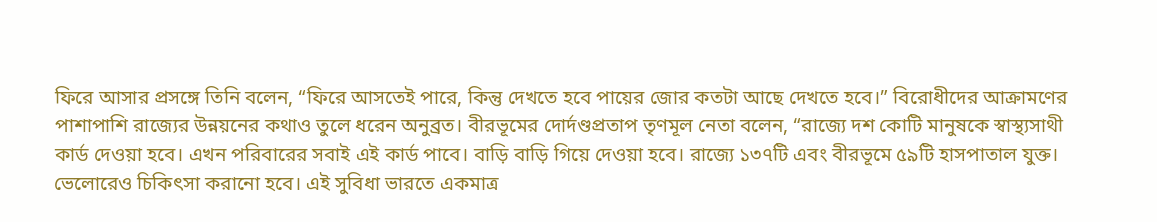ফিরে আসার প্রসঙ্গে তিনি বলেন, “ফিরে আসতেই পারে, কিন্তু দেখতে হবে পায়ের জোর কতটা আছে দেখতে হবে।” বিরোধীদের আক্রামণের পাশাপাশি রাজ্যের উন্নয়নের কথাও তুলে ধরেন অনুব্রত। বীরভূমের দোর্দণ্ডপ্রতাপ তৃণমূল নেতা বলেন, “রাজ্যে দশ কোটি মানুষকে স্বাস্থ্যসাথী কার্ড দেওয়া হবে। এখন পরিবারের সবাই এই কার্ড পাবে। বাড়ি বাড়ি গিয়ে দেওয়া হবে। রাজ্যে ১৩৭টি এবং বীরভূমে ৫৯টি হাসপাতাল যুক্ত। ভেলোরেও চিকিৎসা করানো হবে। এই সুবিধা ভারতে একমাত্র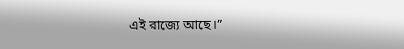এই রাজ্যে আছে।”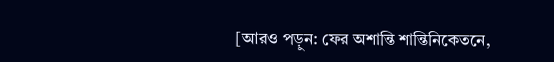[আরও পড়ুন: ফের অশান্তি শান্তিনিকেতনে,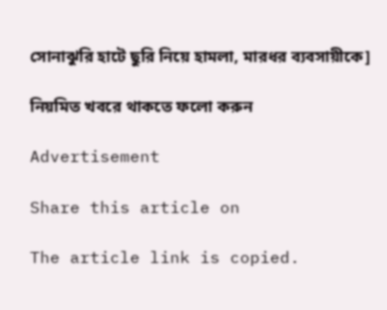সোনাঝুরি হাটে ছুরি নিয়ে হামলা, মারধর ব্যবসায়ীকে]

নিয়মিত খবরে থাকতে ফলো করুন

Advertisement

Share this article on

The article link is copied.